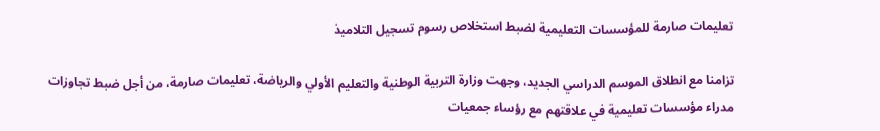تعليمات صارمة للمؤسسات التعليمية لضبط استخلاص رسوم تسجيل التلاميذ

تزامنا مع انطلاق الموسم الدراسي الجديد، وجهت وزارة التربية الوطنية والتعليم الأولي والرياضة، تعليمات صارمة، من أجل ضبط تجاوزات مدراء مؤسسات تعليمية في علاقتهم مع رؤساء جمعيات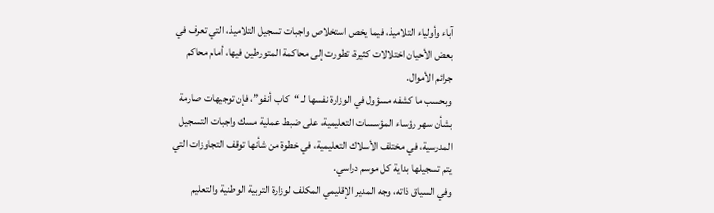آباء وأولياء التلاميذ، فيما يخص استخلاص واجبات تسجيل التلاميذ، التي تعرف في بعض الأحيان اختلالات كثيرة، تطورت إلى محاكمة المتورطين فيها، أمام محاكم جرائم الأموال.
وبحسب ما كشفه مسؤول في الوزارة نفسها لـ “كاب أنفو”، فإن توجيهات صارمة بشأن سهر رؤساء المؤسسات التعليمية، على ضبط عملية مسك واجبات التسجيل المدرسية، في مختلف الأسلاك التعليمية، في خطوة من شأنها توقف التجاوزات التي يتم تسجيلها بداية كل موسم دراسي.
وفي السياق ذاته، وجه المدير الإقليمي المكلف لوزارة التربية الوطنية والتعليم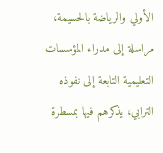الأولي والرياضة بالحسيمة، مراسلة إلى مدراء المؤسسات التعليمية التابعة إلى نفوذه الترابي، يذكرهم فيها بمسطرة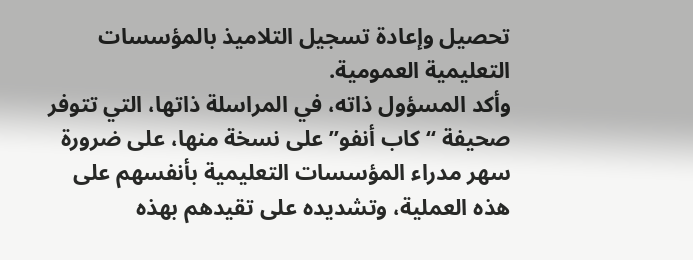تحصيل وإعادة تسجيل التلاميذ بالمؤسسات التعليمية العمومية.
وأكد المسؤول ذاته، في المراسلة ذاتها، التي تتوفر صحيفة “كاب أنفو” على نسخة منها، على ضرورة سهر مدراء المؤسسات التعليمية بأنفسهم على هذه العملية، وتشديده على تقيدهم بهذه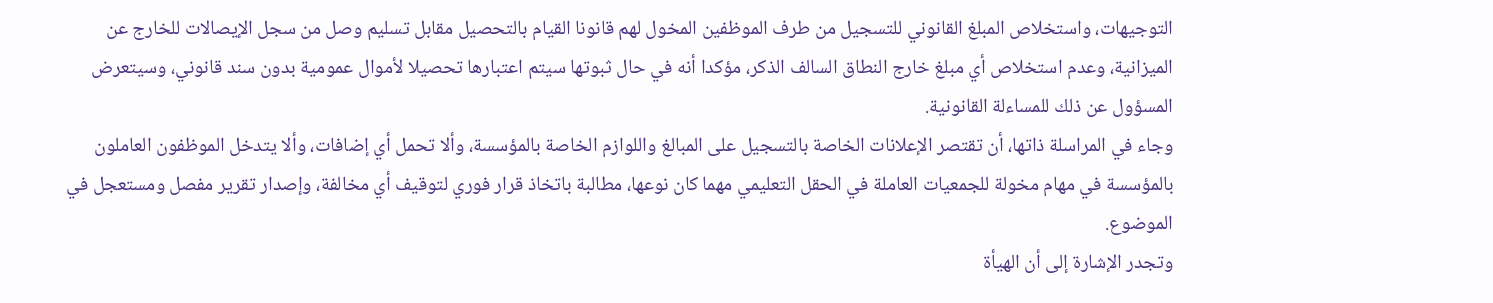التوجيهات، واستخلاص المبلغ القانوني للتسجيل من طرف الموظفين المخول لهم قانونا القيام بالتحصيل مقابل تسليم وصل من سجل الإيصالات للخارج عن الميزانية، وعدم استخلاص أي مبلغ خارج النطاق السالف الذكر، مؤكدا أنه في حال ثبوتها سيتم اعتبارها تحصيلا لأموال عمومية بدون سند قانوني، وسيتعرض المسؤول عن ذلك للمساءلة القانونية.
وجاء في المراسلة ذاتها، أن تقتصر الإعلانات الخاصة بالتسجيل على المبالغ واللوازم الخاصة بالمؤسسة، وألا تحمل أي إضافات، وألا يتدخل الموظفون العاملون بالمؤسسة في مهام مخولة للجمعيات العاملة في الحقل التعليمي مهما كان نوعها، مطالبة باتخاذ قرار فوري لتوقيف أي مخالفة، وإصدار تقرير مفصل ومستعجل في الموضوع.
وتجدر الإشارة إلى أن الهيأة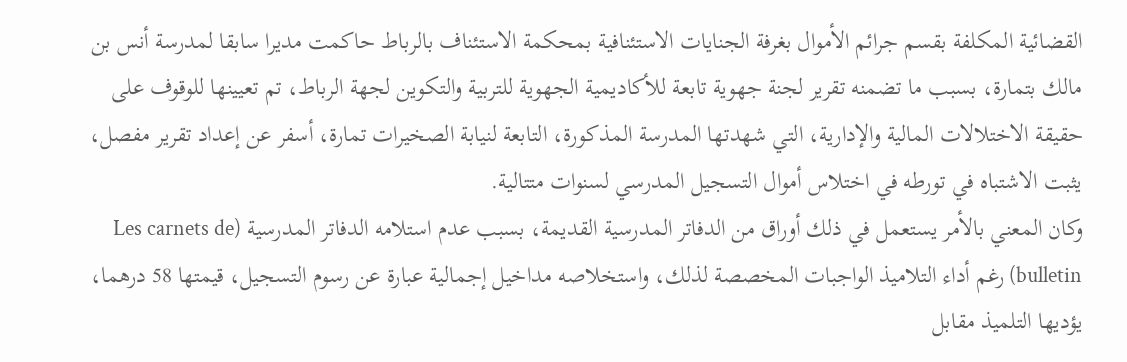القضائية المكلفة بقسم جرائم الأموال بغرفة الجنايات الاستئنافية بمحكمة الاستئناف بالرباط حاكمت مديرا سابقا لمدرسة أنس بن مالك بتمارة، بسبب ما تضمنه تقرير لجنة جهوية تابعة للأكاديمية الجهوية للتربية والتكوين لجهة الرباط، تم تعيينها للوقوف على حقيقة الاختلالات المالية والإدارية، التي شهدتها المدرسة المذكورة، التابعة لنيابة الصخيرات تمارة، أسفر عن إعداد تقرير مفصل، يثبت الاشتباه في تورطه في اختلاس أموال التسجيل المدرسي لسنوات متتالية.
وكان المعني بالأمر يستعمل في ذلك أوراق من الدفاتر المدرسية القديمة، بسبب عدم استلامه الدفاتر المدرسية (Les carnets de bulletin) رغم أداء التلاميذ الواجبات المخصصة لذلك، واستخلاصه مداخيل إجمالية عبارة عن رسوم التسجيل، قيمتها 58 درهما، يؤديها التلميذ مقابل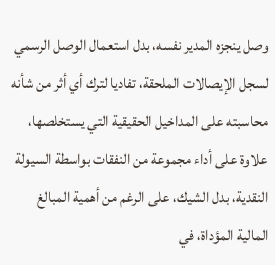وصل ينجزه المدير نفسه، بدل استعمال الوصل الرسمي لسجل الإيصالات الملحقة، تفاديا لترك أي أثر من شأنه محاسبته على المداخيل الحقيقية التي يستخلصها، علاوة على أداء مجموعة من النفقات بواسطة السيولة النقدية، بدل الشيك، على الرغم من أهمية المبالغ المالية المؤداة، في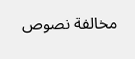مخالفة نصوص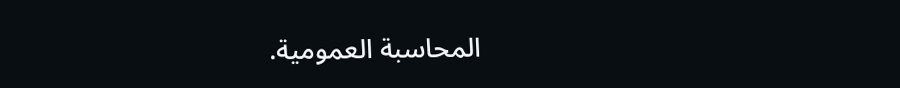المحاسبة العمومية.